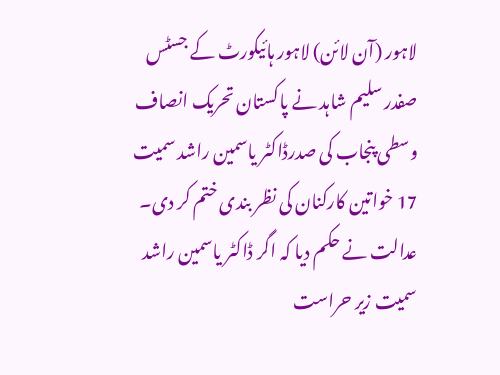لاہور (آن لائن) لاہور ہائیکورٹ کے جسٹس صفدر سلیم شاہد نے پاکستان تحریک انصاف وسطی پنجاب کی صدرڈاکٹر یاسمین راشد سمیت 17 خواتین کارکنان کی نظر بندی ختم کر دی۔ عدالت نے حکم دیا کہ اگر ڈاکٹر یاسمین راشد سمیت زیر حراست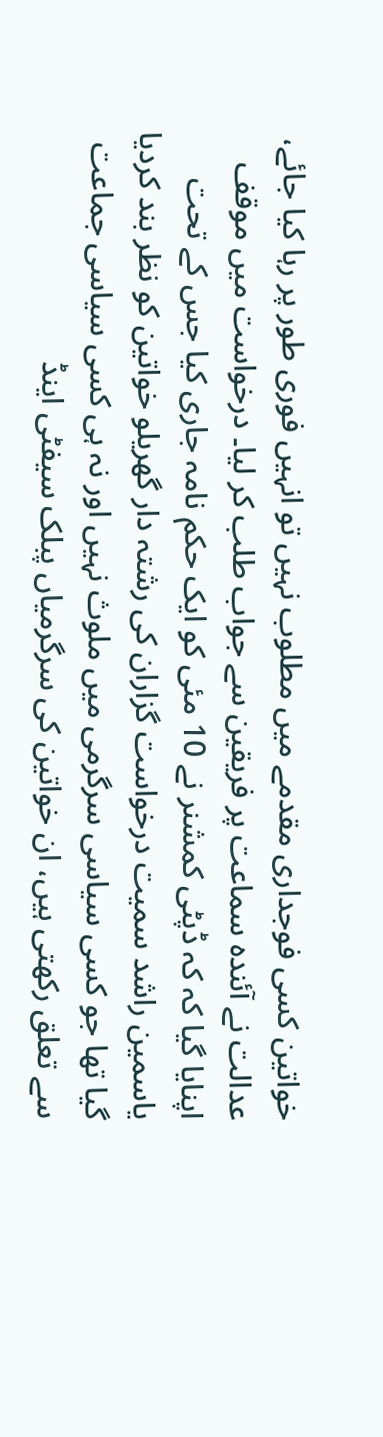خواتین کسی فوجداری مقدمے میں مطلوب نہیں تو انہیں فوری طور پر رہا کیا جائے، عدالت نے آئندہ سماعت پر فریقین سے جواب طلب کر لیا۔ درخواست میں موقف اپنایا گیا کہ کہ ڈپٹی کمشنر نے 10 مئی کو ایک حکم نامہ جاری کیا جس کے تحت یاسمین راشد سمیت درخواست گزاران کی رشتہ دار گھریلو خواتین کو نظر بند کردیا گیا تھا جو کسی سیاسی سرگرمی میں ملوث نہیں اور نہ ہی کسی سیاسی جماعت سے تعلق رکھتی ہیں، ان خواتین کی سرگرمیاں پبلک سیفٹی اینڈ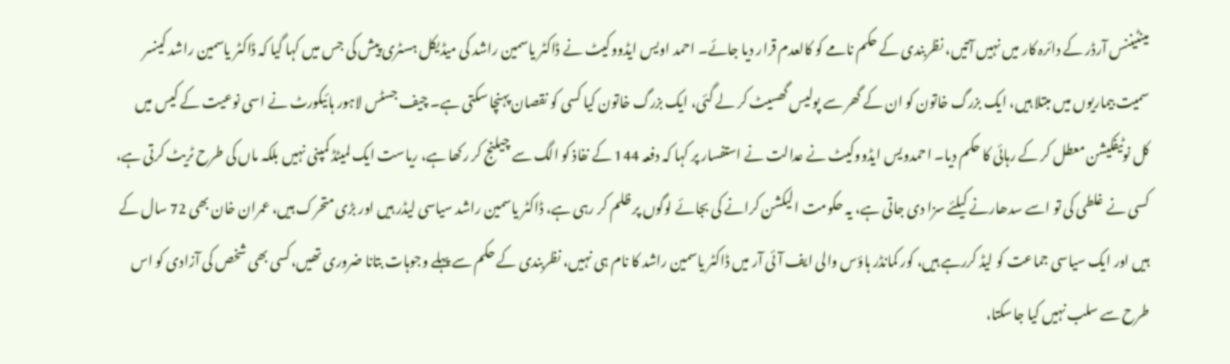مینٹیننس آرڈر کے دائرہ کار میں نہیں آتیں، نظربندی کے حکم نامے کو کالعدم قرار دیا جائے۔ احمد اویس ایڈووکیٹ نے ڈاکٹر یاسمین راشد کی میڈیکل ہسٹری پیش کی جس میں کہا گیا کہ ڈاکٹر یاسمین راشد کینسر سمیت بیماریوں میں مبتلا ہیں، ایک بزرگ خاتون کو ان کے گھر سے پولیس گھسیٹ کر لے گئی، ایک بزرگ خاتون کیا کسی کو نقصان پہنچا سکتی ہے۔ چیف جسٹس لاہور ہائیکورٹ نے اسی نوعیت کے کیس میں کل نوٹیفکیشن معطل کر کے رہائی کا حکم دیا۔ احمدویس ایڈووکیٹ نے عدالت نے استفسار پر کہا کہ دفعہ 144 کے نفاذ کو الگ سے چیلنج کر رکھا ہے، ریاست ایک لمیٹڈ کمپنی نہیں بلکہ ماں کی طرح ٹریٹ کرتی ہے، کسی نے غلطی کی تو اسے سدھارنے کیلئے سزا دی جاتی ہے، یہ حکومت الیکشن کرانے کی بجائے لوگوں پر ظلم کر رہی ہے، ڈاکٹر یاسمین راشد سیاسی لیڈر ہیں اور بڑی متحرک ہیں، عمران خان بھی 72 سال کے ہیں اور ایک سیاسی جماعت کو لیڈ کررہے ہیں، کور کمانڈر ہاؤس والی ایف آئی آر میں ڈاکٹر یاسمین راشد کا نام ہی نہیں، نظربندی کے حکم سے پہلے وجوہات بتانا ضروری تھیں،کسی بھی شخص کی آزادی کو اس طرح سے سلب نہیں کیا جاسکتا،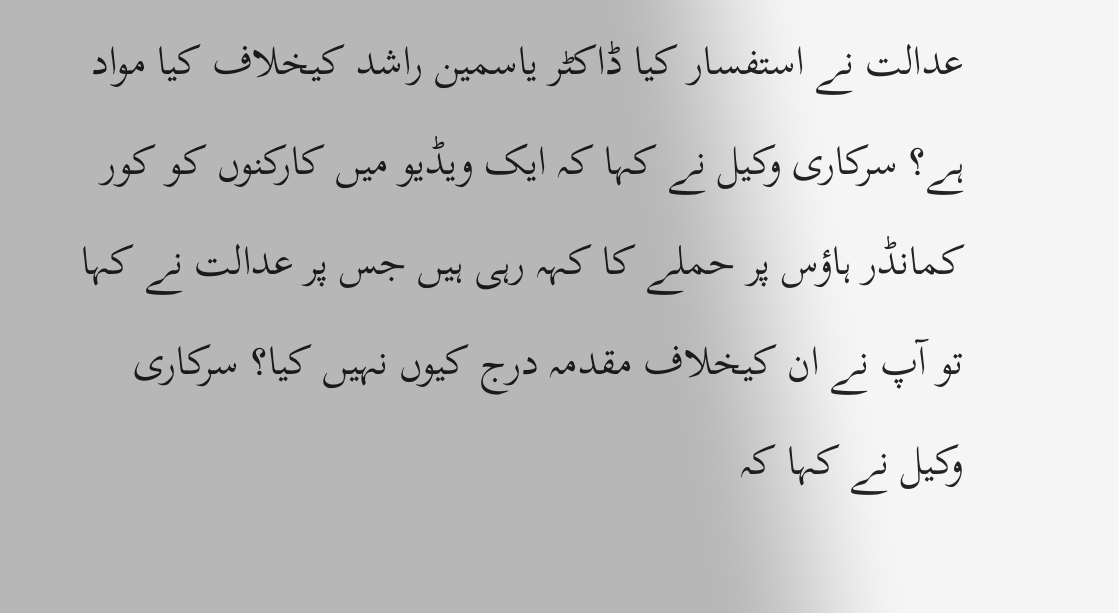عدالت نے استفسار کیا ڈاکٹر یاسمین راشد کیخلاف کیا مواد ہے؟ سرکاری وکیل نے کہا کہ ایک ویڈیو میں کارکنوں کو کور کمانڈر ہاؤس پر حملے کا کہہ رہی ہیں جس پر عدالت نے کہا تو آپ نے ان کیخلاف مقدمہ درج کیوں نہیں کیا؟ سرکاری وکیل نے کہا کہ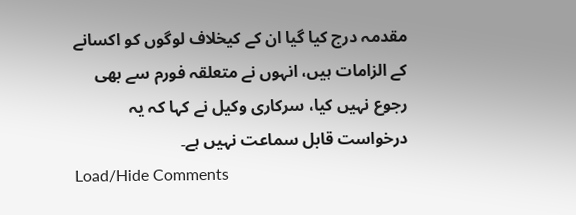مقدمہ درج کیا گیا ان کے کیخلاف لوگوں کو اکسانے کے الزامات ہیں، انہوں نے متعلقہ فورم سے بھی رجوع نہیں کیا، سرکاری وکیل نے کہا کہ یہ درخواست قابل سماعت نہیں ہے۔
Load/Hide Comments